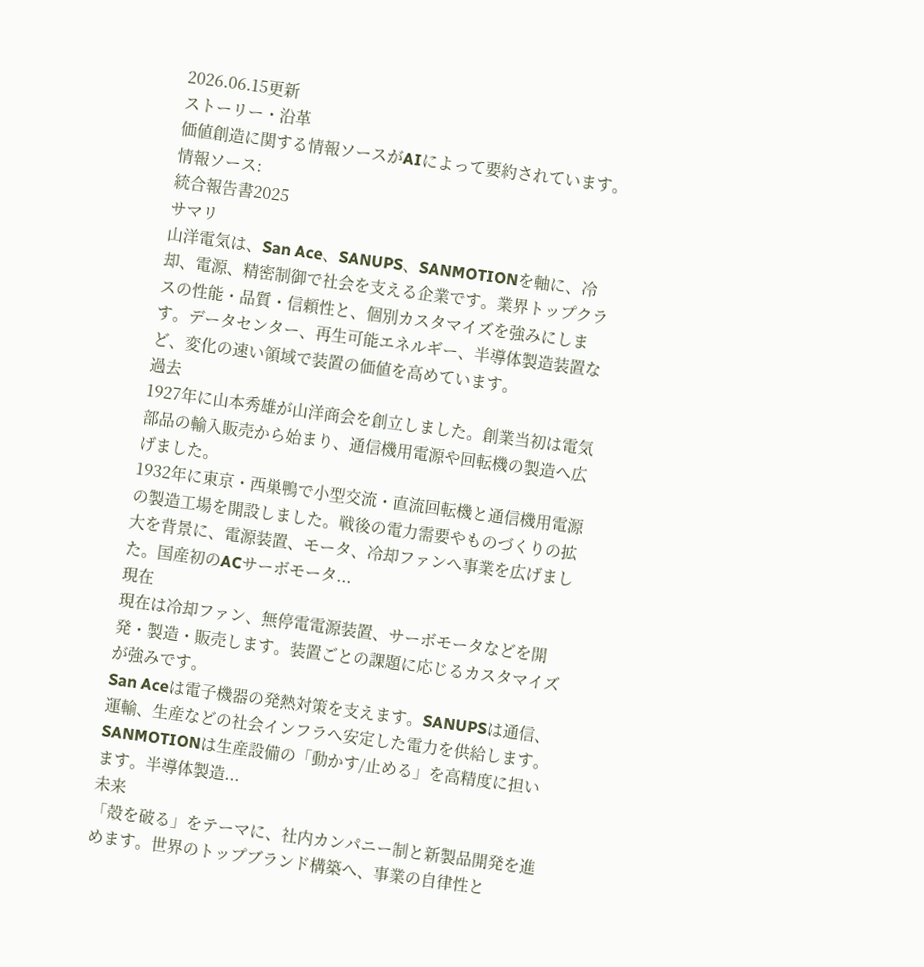2026.06.15更新
ストーリー・沿革
価値創造に関する情報ソースがAIによって要約されています。
情報ソース:
統合報告書2025
サマリ
山洋電気は、San Ace、SANUPS、SANMOTIONを軸に、冷却、電源、精密制御で社会を支える企業です。業界トップクラスの性能・品質・信頼性と、個別カスタマイズを強みにします。データセンター、再生可能エネルギー、半導体製造装置など、変化の速い領域で装置の価値を高めています。
過去
1927年に山本秀雄が山洋商会を創立しました。創業当初は電気部品の輸入販売から始まり、通信機用電源や回転機の製造へ広げました。
1932年に東京・西巣鴨で小型交流・直流回転機と通信機用電源の製造工場を開設しました。戦後の電力需要やものづくりの拡大を背景に、電源装置、モータ、冷却ファンへ事業を広げました。国産初のACサーボモータ...
現在
現在は冷却ファン、無停電電源装置、サーボモータなどを開発・製造・販売します。装置ごとの課題に応じるカスタマイズが強みです。
San Aceは電子機器の発熱対策を支えます。SANUPSは通信、運輸、生産などの社会インフラへ安定した電力を供給します。SANMOTIONは生産設備の「動かす/止める」を高精度に担います。半導体製造...
未来
「殻を破る」をテーマに、社内カンパニー制と新製品開発を進めます。世界のトップブランド構築へ、事業の自律性と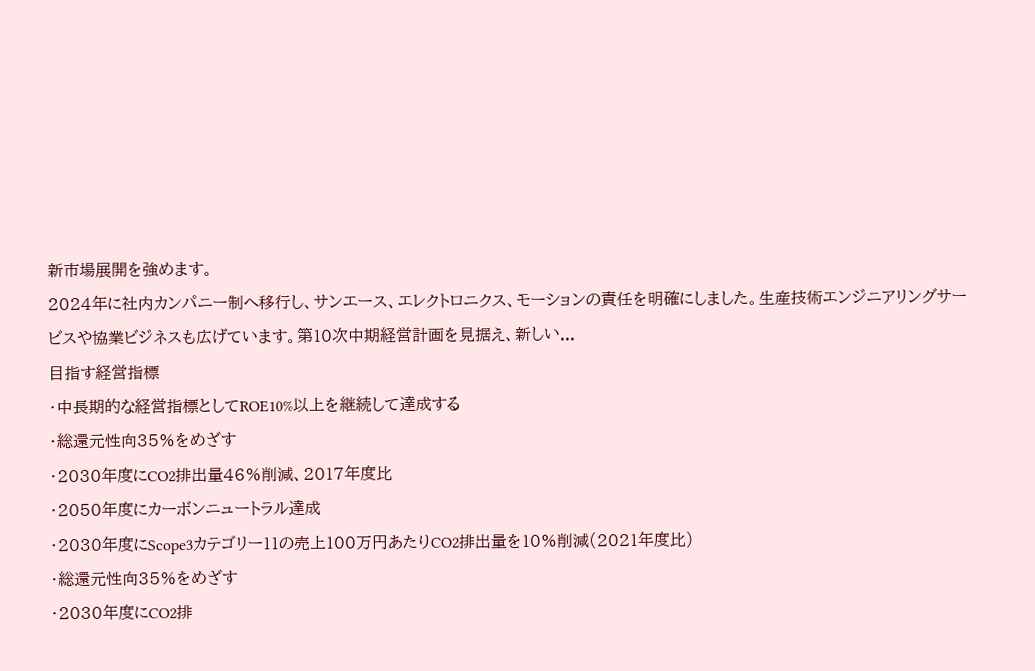新市場展開を強めます。
2024年に社内カンパニー制へ移行し、サンエース、エレクトロニクス、モーションの責任を明確にしました。生産技術エンジニアリングサービスや協業ビジネスも広げています。第10次中期経営計画を見据え、新しい...
目指す経営指標
・中長期的な経営指標としてROE10%以上を継続して達成する
・総還元性向35%をめざす
・2030年度にCO2排出量46%削減、2017年度比
・2050年度にカーボンニュートラル達成
・2030年度にScope3カテゴリー11の売上100万円あたりCO2排出量を10%削減(2021年度比)
・総還元性向35%をめざす
・2030年度にCO2排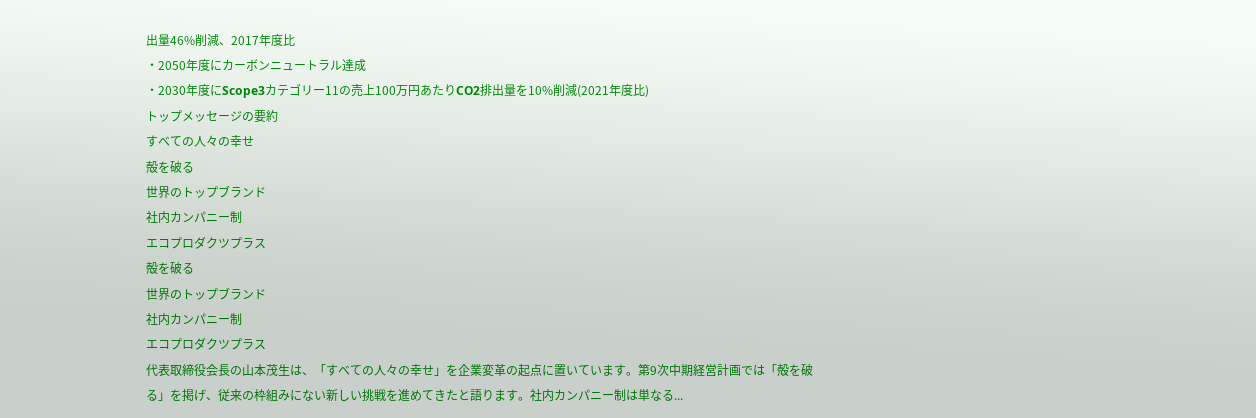出量46%削減、2017年度比
・2050年度にカーボンニュートラル達成
・2030年度にScope3カテゴリー11の売上100万円あたりCO2排出量を10%削減(2021年度比)
トップメッセージの要約
すべての人々の幸せ
殻を破る
世界のトップブランド
社内カンパニー制
エコプロダクツプラス
殻を破る
世界のトップブランド
社内カンパニー制
エコプロダクツプラス
代表取締役会長の山本茂生は、「すべての人々の幸せ」を企業変革の起点に置いています。第9次中期経営計画では「殻を破る」を掲げ、従来の枠組みにない新しい挑戦を進めてきたと語ります。社内カンパニー制は単なる...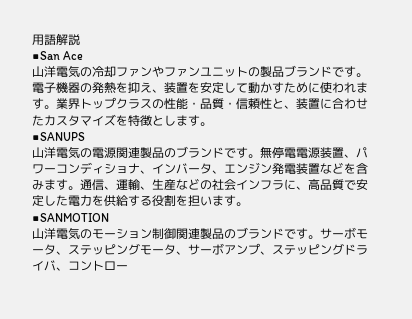用語解説
■San Ace
山洋電気の冷却ファンやファンユニットの製品ブランドです。電子機器の発熱を抑え、装置を安定して動かすために使われます。業界トップクラスの性能・品質・信頼性と、装置に合わせたカスタマイズを特徴とします。
■SANUPS
山洋電気の電源関連製品のブランドです。無停電電源装置、パワーコンディショナ、インバータ、エンジン発電装置などを含みます。通信、運輸、生産などの社会インフラに、高品質で安定した電力を供給する役割を担います。
■SANMOTION
山洋電気のモーション制御関連製品のブランドです。サーボモータ、ステッピングモータ、サーボアンプ、ステッピングドライバ、コントロー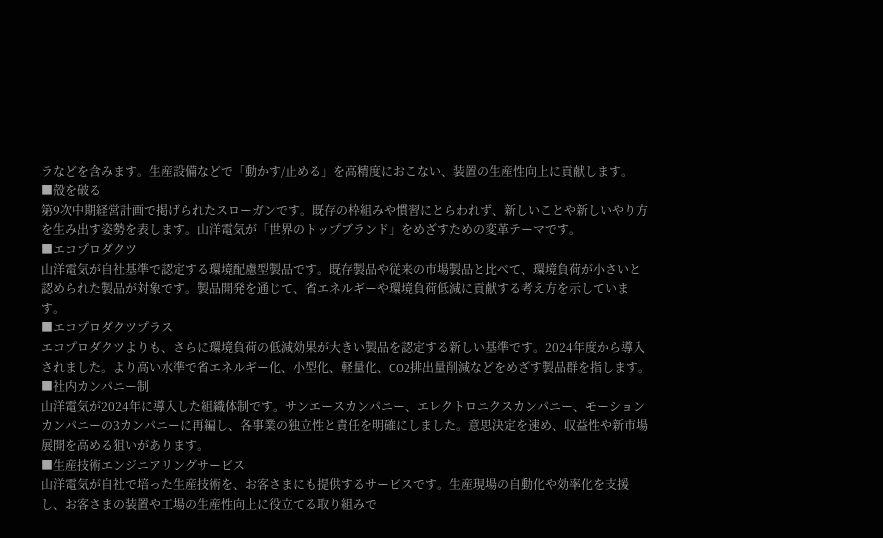ラなどを含みます。生産設備などで「動かす/止める」を高精度におこない、装置の生産性向上に貢献します。
■殻を破る
第9次中期経営計画で掲げられたスローガンです。既存の枠組みや慣習にとらわれず、新しいことや新しいやり方を生み出す姿勢を表します。山洋電気が「世界のトップブランド」をめざすための変革テーマです。
■エコプロダクツ
山洋電気が自社基準で認定する環境配慮型製品です。既存製品や従来の市場製品と比べて、環境負荷が小さいと認められた製品が対象です。製品開発を通じて、省エネルギーや環境負荷低減に貢献する考え方を示しています。
■エコプロダクツプラス
エコプロダクツよりも、さらに環境負荷の低減効果が大きい製品を認定する新しい基準です。2024年度から導入されました。より高い水準で省エネルギー化、小型化、軽量化、CO2排出量削減などをめざす製品群を指します。
■社内カンパニー制
山洋電気が2024年に導入した組織体制です。サンエースカンパニー、エレクトロニクスカンパニー、モーションカンパニーの3カンパニーに再編し、各事業の独立性と責任を明確にしました。意思決定を速め、収益性や新市場展開を高める狙いがあります。
■生産技術エンジニアリングサービス
山洋電気が自社で培った生産技術を、お客さまにも提供するサービスです。生産現場の自動化や効率化を支援し、お客さまの装置や工場の生産性向上に役立てる取り組みで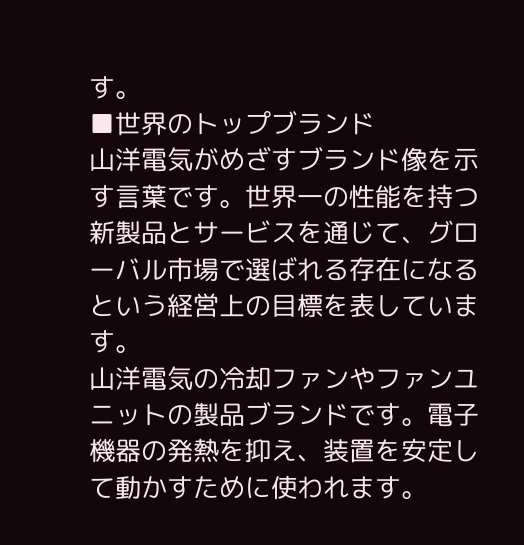す。
■世界のトップブランド
山洋電気がめざすブランド像を示す言葉です。世界一の性能を持つ新製品とサービスを通じて、グローバル市場で選ばれる存在になるという経営上の目標を表しています。
山洋電気の冷却ファンやファンユニットの製品ブランドです。電子機器の発熱を抑え、装置を安定して動かすために使われます。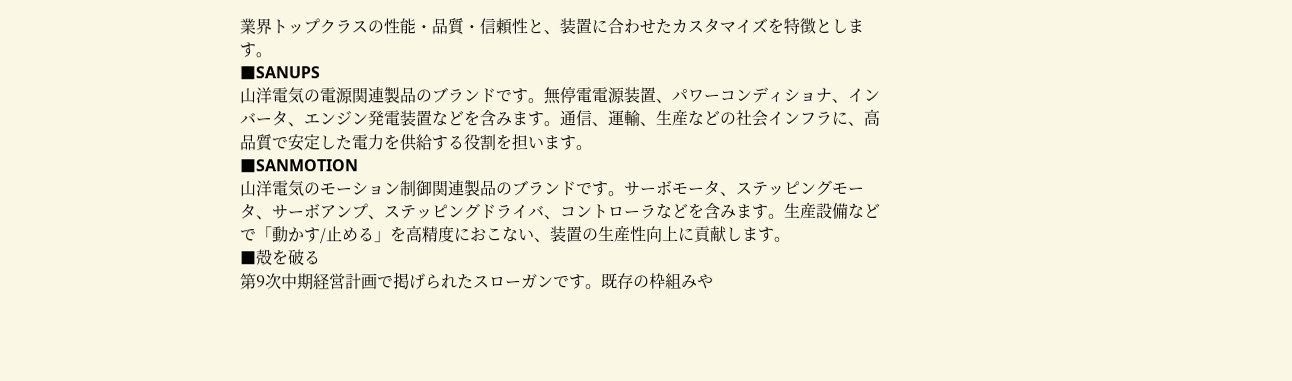業界トップクラスの性能・品質・信頼性と、装置に合わせたカスタマイズを特徴とします。
■SANUPS
山洋電気の電源関連製品のブランドです。無停電電源装置、パワーコンディショナ、インバータ、エンジン発電装置などを含みます。通信、運輸、生産などの社会インフラに、高品質で安定した電力を供給する役割を担います。
■SANMOTION
山洋電気のモーション制御関連製品のブランドです。サーボモータ、ステッピングモータ、サーボアンプ、ステッピングドライバ、コントローラなどを含みます。生産設備などで「動かす/止める」を高精度におこない、装置の生産性向上に貢献します。
■殻を破る
第9次中期経営計画で掲げられたスローガンです。既存の枠組みや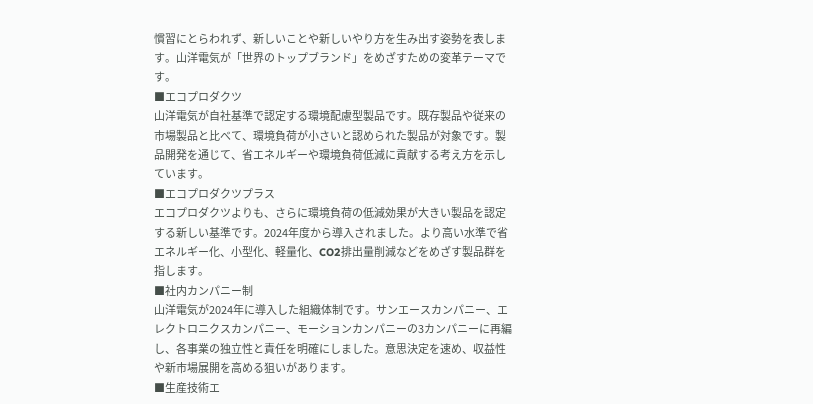慣習にとらわれず、新しいことや新しいやり方を生み出す姿勢を表します。山洋電気が「世界のトップブランド」をめざすための変革テーマです。
■エコプロダクツ
山洋電気が自社基準で認定する環境配慮型製品です。既存製品や従来の市場製品と比べて、環境負荷が小さいと認められた製品が対象です。製品開発を通じて、省エネルギーや環境負荷低減に貢献する考え方を示しています。
■エコプロダクツプラス
エコプロダクツよりも、さらに環境負荷の低減効果が大きい製品を認定する新しい基準です。2024年度から導入されました。より高い水準で省エネルギー化、小型化、軽量化、CO2排出量削減などをめざす製品群を指します。
■社内カンパニー制
山洋電気が2024年に導入した組織体制です。サンエースカンパニー、エレクトロニクスカンパニー、モーションカンパニーの3カンパニーに再編し、各事業の独立性と責任を明確にしました。意思決定を速め、収益性や新市場展開を高める狙いがあります。
■生産技術エ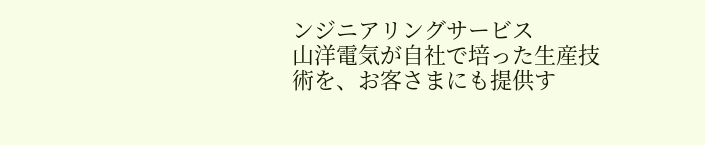ンジニアリングサービス
山洋電気が自社で培った生産技術を、お客さまにも提供す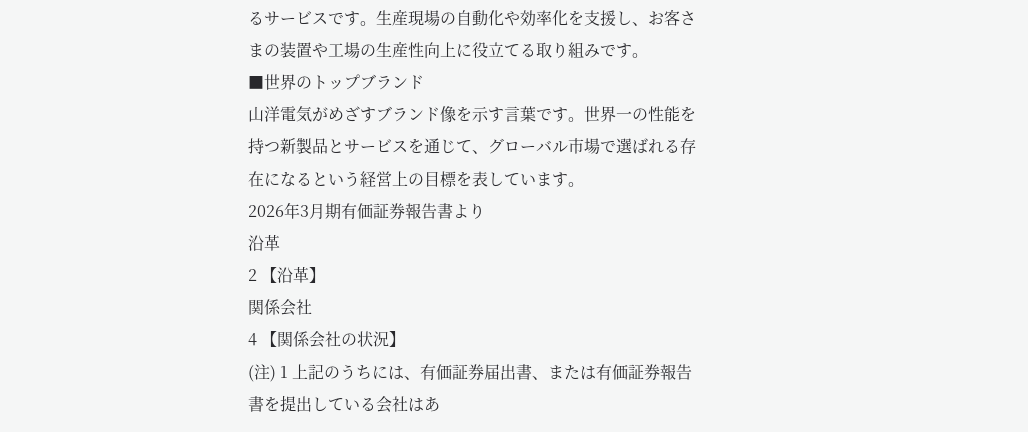るサービスです。生産現場の自動化や効率化を支援し、お客さまの装置や工場の生産性向上に役立てる取り組みです。
■世界のトップブランド
山洋電気がめざすブランド像を示す言葉です。世界一の性能を持つ新製品とサービスを通じて、グローバル市場で選ばれる存在になるという経営上の目標を表しています。
2026年3月期有価証券報告書より
沿革
2 【沿革】
関係会社
4 【関係会社の状況】
(注) 1 上記のうちには、有価証券届出書、または有価証券報告書を提出している会社はあ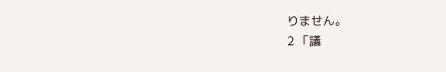りません。
2 「議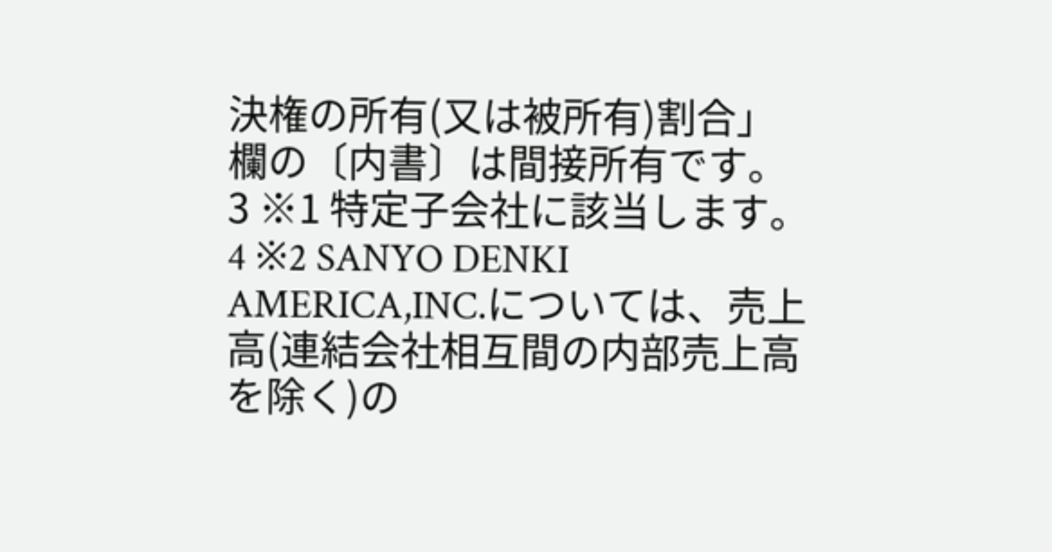決権の所有(又は被所有)割合」欄の〔内書〕は間接所有です。
3 ※1 特定子会社に該当します。
4 ※2 SANYO DENKI AMERICA,INC.については、売上高(連結会社相互間の内部売上高を除く)の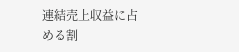連結売上収益に占める割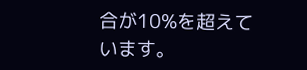合が10%を超えています。